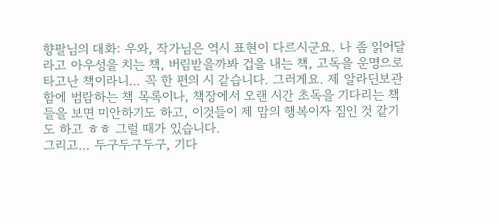향팔님의 대화: 우와, 작가님은 역시 표현이 다르시군요. 나 좀 읽어달라고 아우성을 치는 책, 버림받을까봐 겁을 내는 책, 고독을 운명으로 타고난 책이라니… 꼭 한 편의 시 같습니다. 그러게요. 제 알라딘보관함에 범람하는 책 목록이나, 책장에서 오랜 시간 초독을 기다리는 책들을 보면 미안하기도 하고, 이것들이 제 맘의 행복이자 짐인 것 같기도 하고 ㅎㅎ 그럴 때가 있습니다.
그리고… 두구두구두구, 기다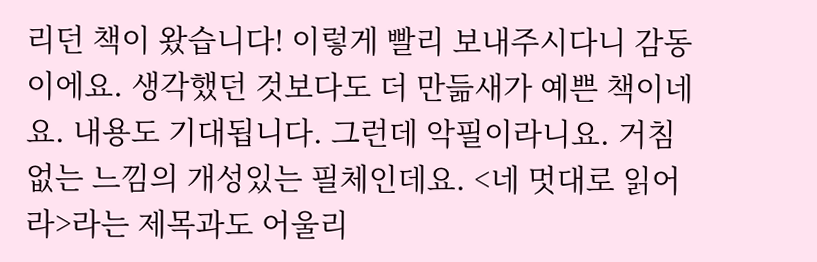리던 책이 왔습니다! 이렇게 빨리 보내주시다니 감동이에요. 생각했던 것보다도 더 만듦새가 예쁜 책이네요. 내용도 기대됩니다. 그런데 악필이라니요. 거침없는 느낌의 개성있는 필체인데요. <네 멋대로 읽어라>라는 제목과도 어울리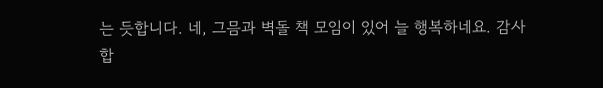는 듯합니다. 네, 그믐과 벽돌 책 모임이 있어 늘 행복하네요. 감사합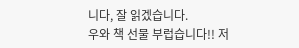니다, 잘 읽겠습니다.
우와 책 선물 부럽습니다!! 저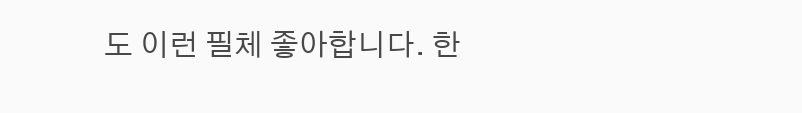도 이런 필체 좋아합니다. 한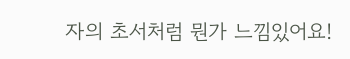자의 초서처럼 뭔가 느낌있어요!